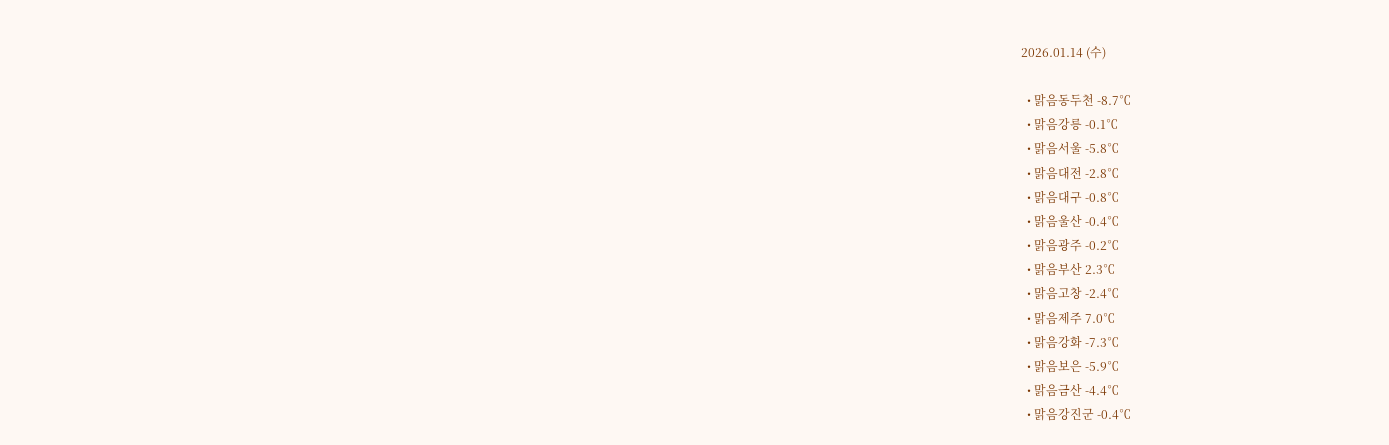2026.01.14 (수)

  • 맑음동두천 -8.7℃
  • 맑음강릉 -0.1℃
  • 맑음서울 -5.8℃
  • 맑음대전 -2.8℃
  • 맑음대구 -0.8℃
  • 맑음울산 -0.4℃
  • 맑음광주 -0.2℃
  • 맑음부산 2.3℃
  • 맑음고창 -2.4℃
  • 맑음제주 7.0℃
  • 맑음강화 -7.3℃
  • 맑음보은 -5.9℃
  • 맑음금산 -4.4℃
  • 맑음강진군 -0.4℃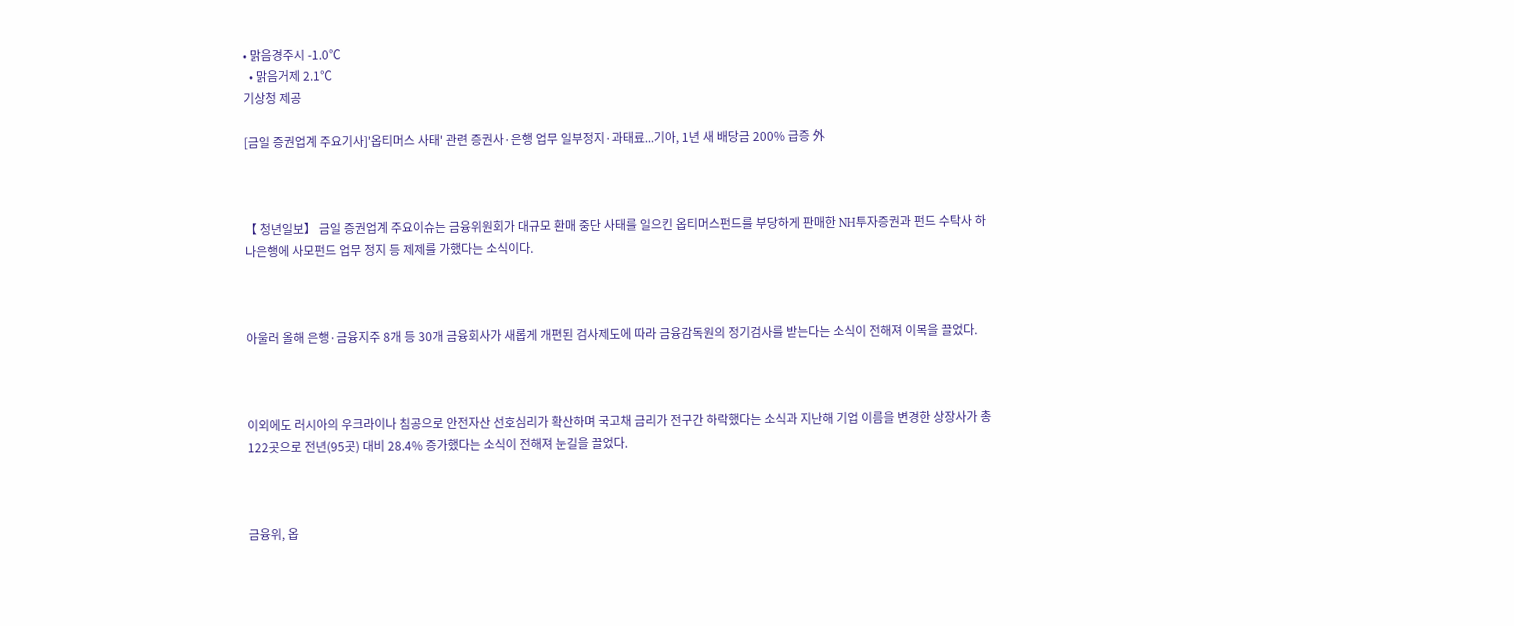• 맑음경주시 -1.0℃
  • 맑음거제 2.1℃
기상청 제공

[금일 증권업계 주요기사]'옵티머스 사태' 관련 증권사·은행 업무 일부정지·과태료...기아, 1년 새 배당금 200% 급증 外



【 청년일보】 금일 증권업계 주요이슈는 금융위원회가 대규모 환매 중단 사태를 일으킨 옵티머스펀드를 부당하게 판매한 NH투자증권과 펀드 수탁사 하나은행에 사모펀드 업무 정지 등 제제를 가했다는 소식이다.



아울러 올해 은행·금융지주 8개 등 30개 금융회사가 새롭게 개편된 검사제도에 따라 금융감독원의 정기검사를 받는다는 소식이 전해져 이목을 끌었다.



이외에도 러시아의 우크라이나 침공으로 안전자산 선호심리가 확산하며 국고채 금리가 전구간 하락했다는 소식과 지난해 기업 이름을 변경한 상장사가 총 122곳으로 전년(95곳) 대비 28.4% 증가했다는 소식이 전해져 눈길을 끌었다.



금융위, 옵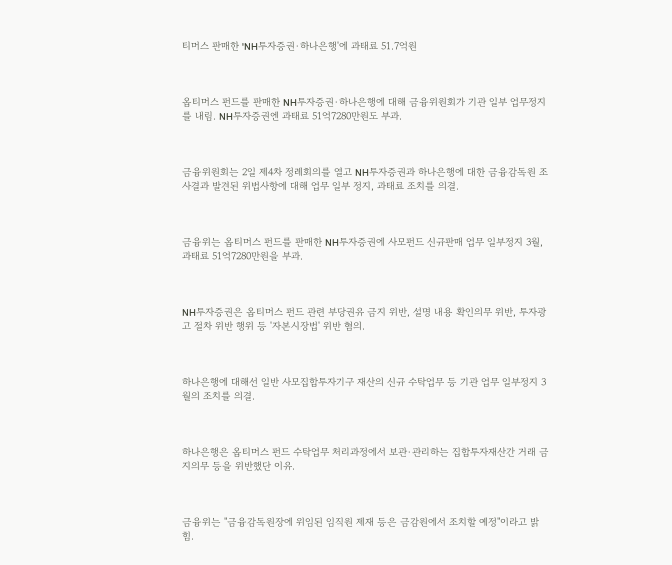티머스 판매한 'NH투자증권·하나은행'에 과태료 51.7억원



옵티머스 펀드를 판매한 NH투자증권·하나은행에 대해 금융위원회가 기관 일부 업무정지를 내림. NH투자증권엔 과태료 51억7280만원도 부과.



금융위원회는 2일 제4차 정례회의를 열고 NH투자증권과 하나은행에 대한 금융감독원 조사결과 발견된 위법사항에 대해 업무 일부 정지, 과태료 조치를 의결.



금융위는 옵티머스 펀드를 판매한 NH투자증권에 사모펀드 신규판매 업무 일부정지 3월, 과태료 51억7280만원을 부과.



NH투자증권은 옵티머스 펀드 관련 부당권유 금지 위반, 설명 내용 확인의무 위반, 투자광고 절차 위반 행위 등 '자본시장법' 위반 혐의.



하나은행에 대해선 일반 사모집합투자기구 재산의 신규 수탁업무 등 기관 업무 일부정지 3월의 조치를 의결.



하나은행은 옵티머스 펀드 수탁업무 처리과정에서 보관·관리하는 집합투자재산간 거래 금지의무 등을 위반했단 이유.



금융위는 "금융감독원장에 위임된 임직원 제재 등은 금감원에서 조치할 예정"이라고 밝힘.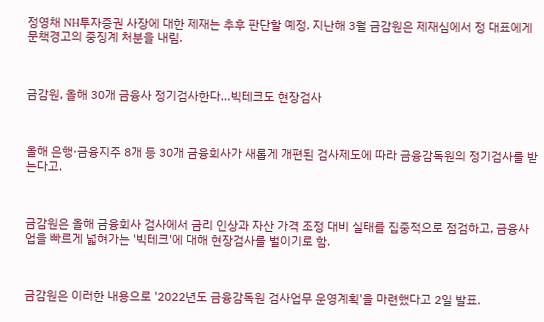정영채 NH투자증권 사장에 대한 제재는 추후 판단할 예정. 지난해 3월 금감원은 제재심에서 정 대표에게 문책경고의 중징계 처분을 내림.



금감원, 올해 30개 금융사 정기검사한다…빅테크도 현장검사



올해 은행·금융지주 8개 등 30개 금융회사가 새롭게 개편된 검사제도에 따라 금융감독원의 정기검사를 받는다고.



금감원은 올해 금융회사 검사에서 금리 인상과 자산 가격 조정 대비 실태를 집중적으로 점검하고, 금융사업을 빠르게 넓혀가는 '빅테크'에 대해 현장검사를 벌이기로 함.



금감원은 이러한 내용으로 '2022년도 금융감독원 검사업무 운영계획'을 마련했다고 2일 발표.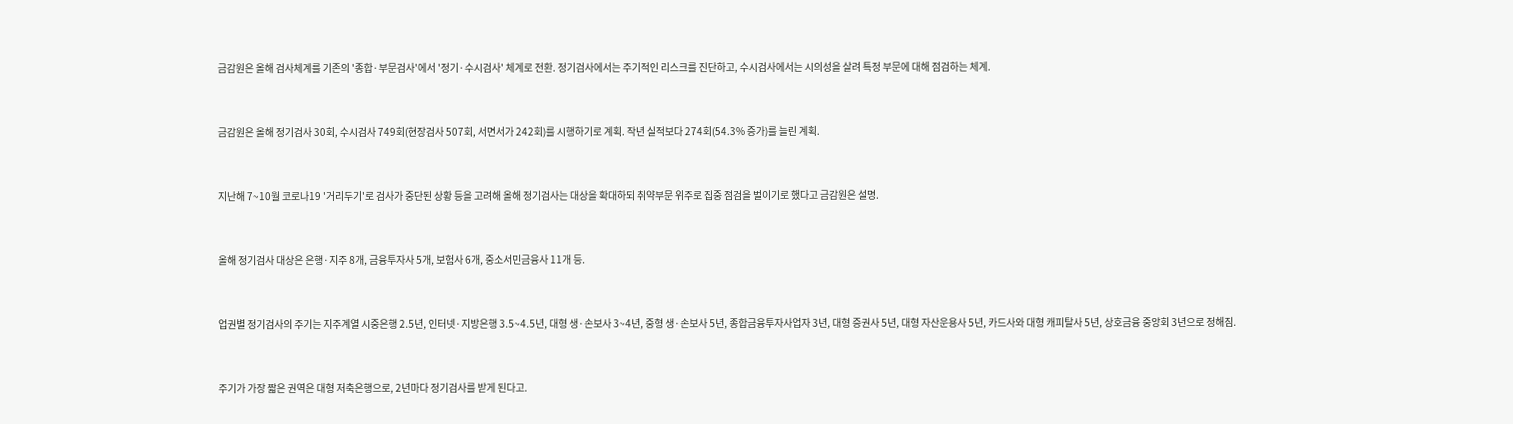금감원은 올해 검사체계를 기존의 '종합·부문검사'에서 '정기·수시검사' 체계로 전환. 정기검사에서는 주기적인 리스크를 진단하고, 수시검사에서는 시의성을 살려 특정 부문에 대해 점검하는 체계.



금감원은 올해 정기검사 30회, 수시검사 749회(현장검사 507회, 서면서가 242회)를 시행하기로 계획. 작년 실적보다 274회(54.3% 증가)를 늘린 계획.



지난해 7~10월 코로나19 '거리두기'로 검사가 중단된 상황 등을 고려해 올해 정기검사는 대상을 확대하되 취약부문 위주로 집중 점검을 벌이기로 했다고 금감원은 설명.



올해 정기검사 대상은 은행·지주 8개, 금융투자사 5개, 보험사 6개, 중소서민금융사 11개 등.



업권별 정기검사의 주기는 지주계열 시중은행 2.5년, 인터넷·지방은행 3.5~4.5년, 대형 생·손보사 3~4년, 중형 생·손보사 5년, 종합금융투자사업자 3년, 대형 증권사 5년, 대형 자산운용사 5년, 카드사와 대형 캐피탈사 5년, 상호금융 중앙회 3년으로 정해짐.



주기가 가장 짧은 권역은 대형 저축은행으로, 2년마다 정기검사를 받게 된다고.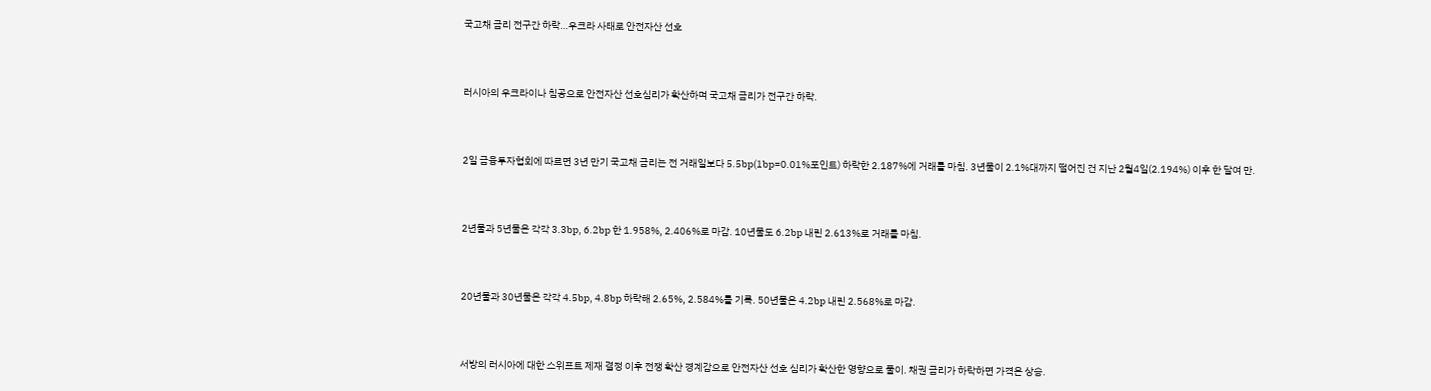국고채 금리 전구간 하락…우크라 사태로 안전자산 선호



러시아의 우크라이나 침공으로 안전자산 선호심리가 확산하며 국고채 금리가 전구간 하락.



2일 금융투자협회에 따르면 3년 만기 국고채 금리는 전 거래일보다 5.5bp(1bp=0.01%포인트) 하락한 2.187%에 거래를 마침. 3년물이 2.1%대까지 떨어진 건 지난 2월4일(2.194%) 이후 한 달여 만.



2년물과 5년물은 각각 3.3bp, 6.2bp 한 1.958%, 2.406%로 마감. 10년물도 6.2bp 내린 2.613%로 거래를 마침.



20년물과 30년물은 각각 4.5bp, 4.8bp 하락해 2.65%, 2.584%를 기록. 50년물은 4.2bp 내린 2.568%로 마감.



서방의 러시아에 대한 스위프트 제재 결정 이후 전쟁 확산 경계감으로 안전자산 선호 심리가 확산한 영향으로 풀이. 채권 금리가 하락하면 가격은 상승.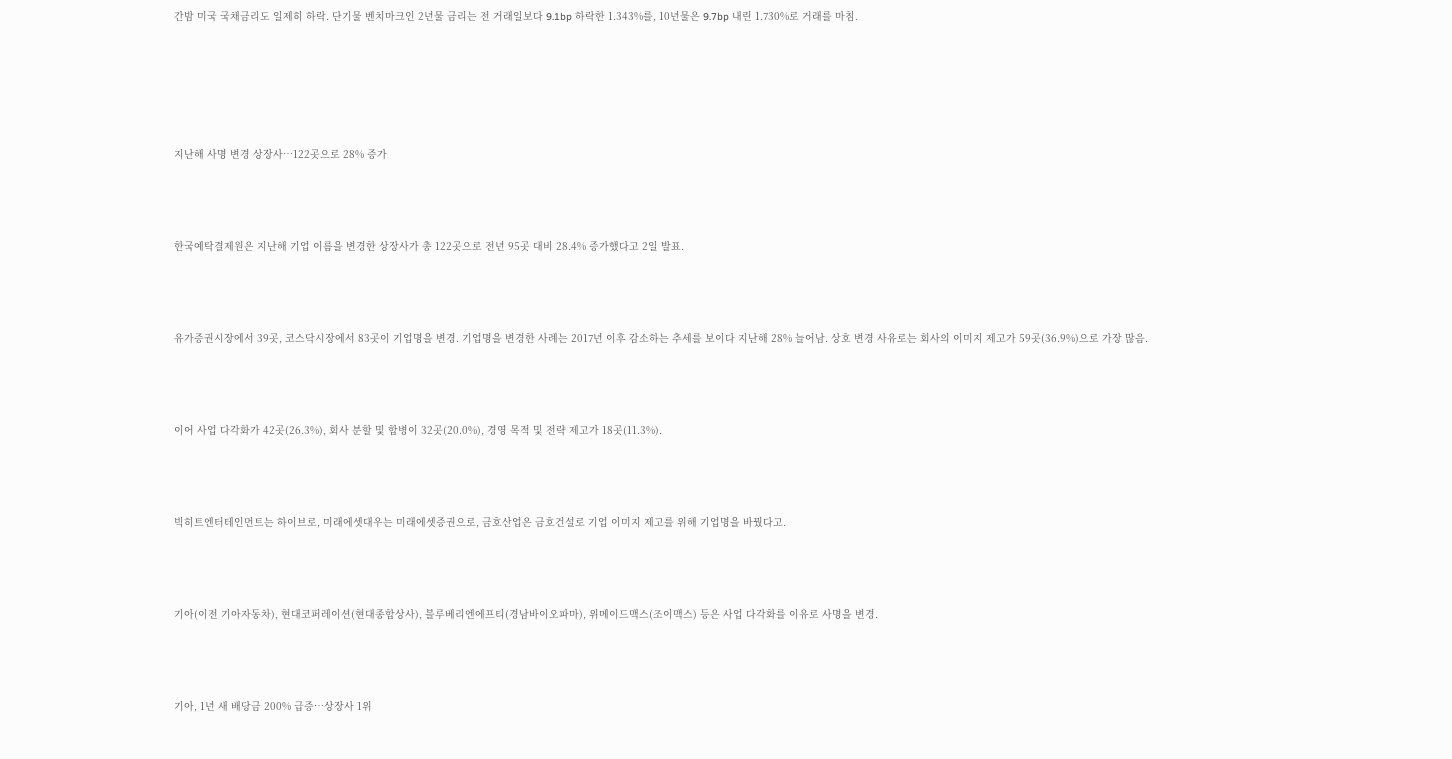간밤 미국 국채금리도 일제히 하락. 단기물 벤치마크인 2년물 금리는 전 거래일보다 9.1bp 하락한 1.343%를, 10년물은 9.7bp 내린 1.730%로 거래를 마침.





지난해 사명 변경 상장사…122곳으로 28% 증가



한국예탁결제원은 지난해 기업 이름을 변경한 상장사가 총 122곳으로 전년 95곳 대비 28.4% 증가했다고 2일 발표.



유가증권시장에서 39곳, 코스닥시장에서 83곳이 기업명을 변경. 기업명을 변경한 사례는 2017년 이후 감소하는 추세를 보이다 지난해 28% 늘어남. 상호 변경 사유로는 회사의 이미지 제고가 59곳(36.9%)으로 가장 많음.



이어 사업 다각화가 42곳(26.3%), 회사 분할 및 합병이 32곳(20.0%), 경영 목적 및 전략 제고가 18곳(11.3%).



빅히트엔터테인먼트는 하이브로, 미래에셋대우는 미래에셋증권으로, 금호산업은 금호건설로 기업 이미지 제고를 위해 기업명을 바꿨다고.



기아(이전 기아자동차), 현대코퍼레이션(현대종합상사), 블루베리엔에프티(경남바이오파마), 위메이드맥스(조이맥스) 등은 사업 다각화를 이유로 사명을 변경.



기아, 1년 새 배당금 200% 급증…상장사 1위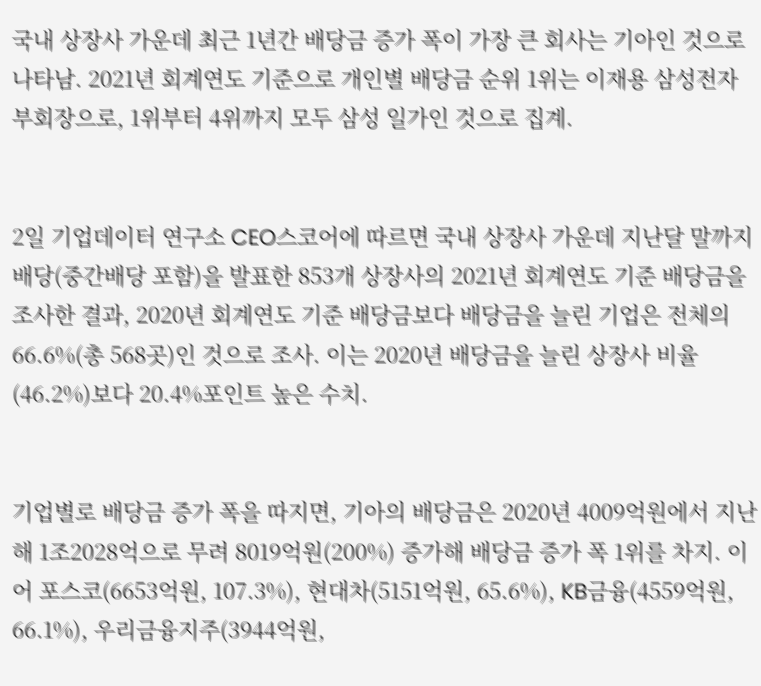국내 상장사 가운데 최근 1년간 배당금 증가 폭이 가장 큰 회사는 기아인 것으로 나타남. 2021년 회계연도 기준으로 개인별 배당금 순위 1위는 이재용 삼성전자 부회장으로, 1위부터 4위까지 모두 삼성 일가인 것으로 집계.


2일 기업데이터 연구소 CEO스코어에 따르면 국내 상장사 가운데 지난달 말까지 배당(중간배당 포함)을 발표한 853개 상장사의 2021년 회계연도 기준 배당금을 조사한 결과, 2020년 회계연도 기준 배당금보다 배당금을 늘린 기업은 전체의 66.6%(총 568곳)인 것으로 조사. 이는 2020년 배당금을 늘린 상장사 비율(46.2%)보다 20.4%포인트 높은 수치.


기업별로 배당금 증가 폭을 따지면, 기아의 배당금은 2020년 4009억원에서 지난해 1조2028억으로 무려 8019억원(200%) 증가해 배당금 증가 폭 1위를 차지. 이어 포스코(6653억원, 107.3%), 현대차(5151억원, 65.6%), KB금융(4559억원, 66.1%), 우리금융지주(3944억원,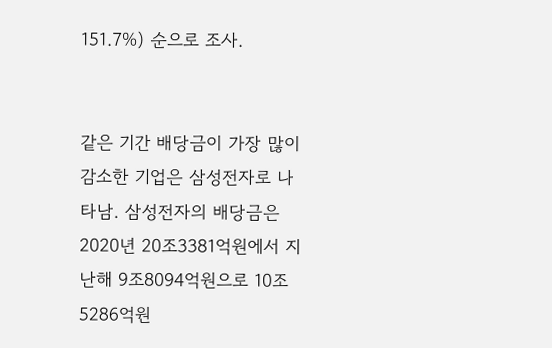151.7%) 순으로 조사.


같은 기간 배당금이 가장 많이 감소한 기업은 삼성전자로 나타남. 삼성전자의 배당금은 2020년 20조3381억원에서 지난해 9조8094억원으로 10조5286억원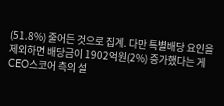(51.8%) 줄어든 것으로 집계. 다만 특별배당 요인을 제외하면 배당금이 1902억원(2%) 증가했다는 게 CEO스코어 측의 설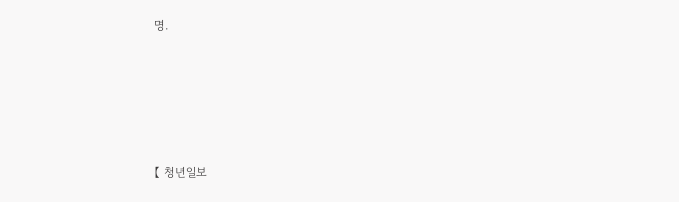명.





【 청년일보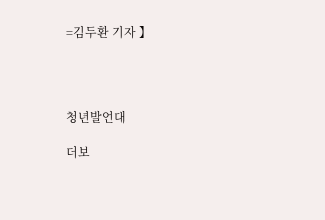=김두환 기자 】




청년발언대

더보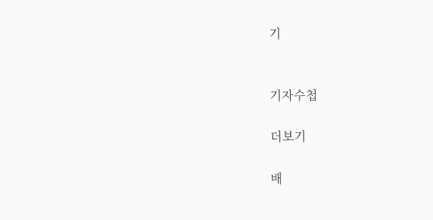기


기자수첩

더보기

배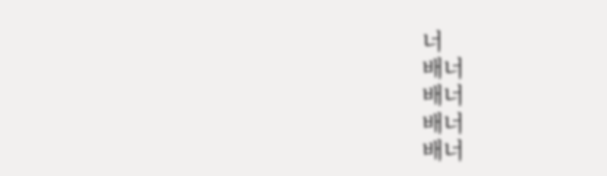너
배너
배너
배너
배너